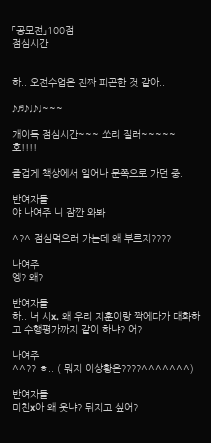「공모전」100점
점심시간


하.. 오전수업은 진짜 피곤한 것 같아..

♪♬♪♩♪♩~~~

개이득 점심시간~~~ 쏘리 질러~~~~~ 호!!!!

즐겁게 책상에서 일어나 문쪽으로 가던 중.

반여자들
야 나여주 니 잠깐 와봐

^?^ 점심먹으러 가는데 왜 부르지????

나여주
엥? 왜?

반여자들
하.. 너 시x. 왜 우리 지훈이랑 짝에다가 대화하고 수행평가까지 같이 하냐? 어?

나여주
^^?? ㅎ.. ( 뭐지 이상황은????^^^^^^^)

반여자들
미친x아 왜 웃냐? 뒤지고 싶어?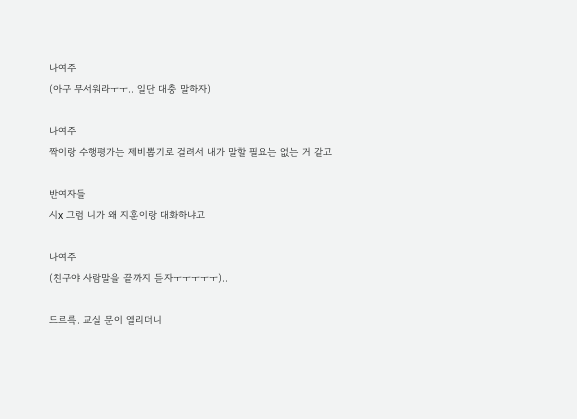나여주
(아구 무서워라ㅜㅜ.. 일단 대충 말하자)

나여주
짝이랑 수행평가는 제비뽑기로 걸려서 내가 말할 필요는 없는 거 같고

반여자들
시x 그럼 니가 왜 지훈이랑 대화하냐고

나여주
(친구야 사람말을 끝까지 듣자ㅜㅜㅜㅜㅜ)..

드르륵. 교실 문이 열리더니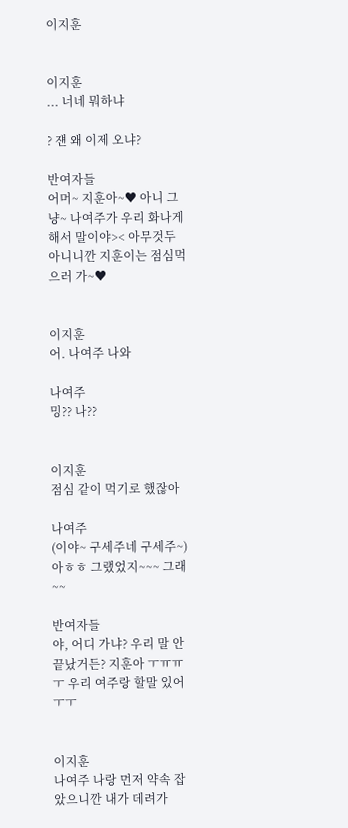이지훈


이지훈
... 너네 뭐하냐

? 쟨 왜 이제 오냐?

반여자들
어머~ 지훈아~♥ 아니 그냥~ 나여주가 우리 화나게 해서 말이야>< 아무것두 아니니깐 지훈이는 점심먹으러 가~♥


이지훈
어. 나여주 나와

나여주
밍?? 나??


이지훈
점심 같이 먹기로 했잖아

나여주
(이야~ 구세주네 구세주~) 아ㅎㅎ 그랬었지~~~ 그래~~

반여자들
야, 어디 가냐? 우리 말 안끝났거든? 지훈아 ㅜㅠㅠㅜ 우리 여주랑 할말 있어 ㅜㅜ


이지훈
나여주 나랑 먼저 약속 잡았으니깐 내가 데려가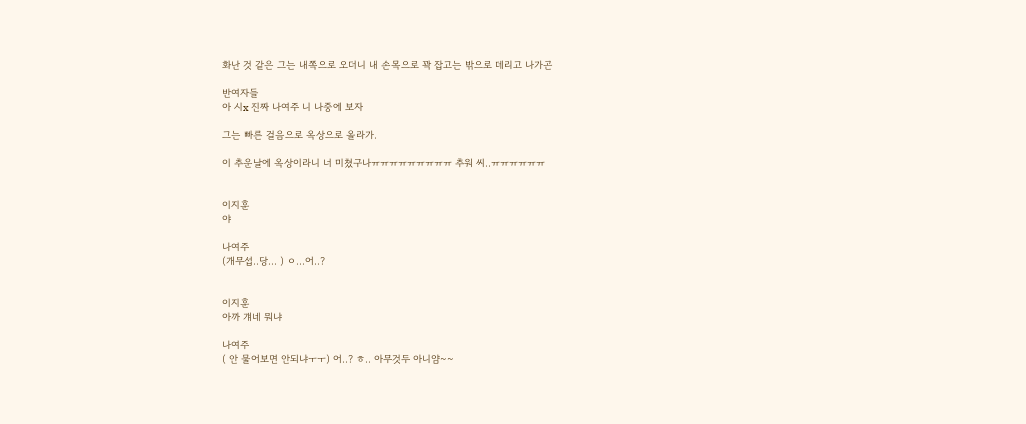화난 것 같은 그는 내쪽으로 오더니 내 손목으로 꽉 잡고는 밖으로 데리고 나가곤

반여자들
아 시x 진짜 나여주 니 나중에 보자

그는 빠른 걸음으로 옥상으로 올라가.

이 추운날에 옥상이라니 너 미쳤구나ㅠㅠㅠㅠㅠㅠㅠㅠㅠ 추워 씨..ㅠㅠㅠㅠㅠㅠ


이지훈
야

나여주
(개무섭..당... ) ㅇ...어..?


이지훈
아까 걔네 뭐냐

나여주
( 안 물어보면 안되냐ㅜㅜ) 어..? ㅎ.. 아무것두 아니얌~~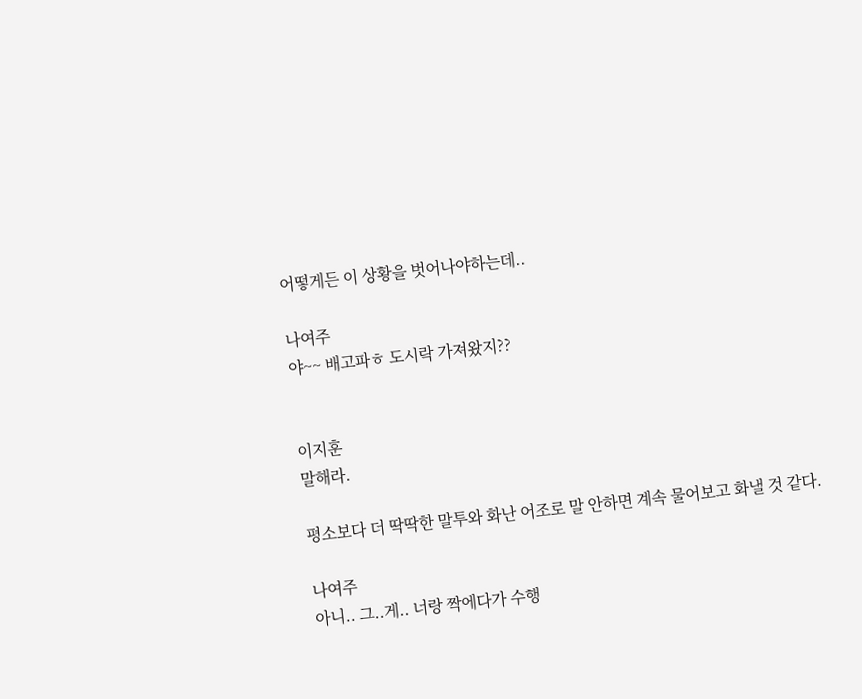어떻게든 이 상황을 벗어나야하는데..

나여주
야~~ 배고파ㅎ 도시락 가져왔지??


이지훈
말해라.

평소보다 더 딱딱한 말투와 화난 어조로 말 안하면 계속 물어보고 화낼 것 같다.

나여주
아니.. 그..게.. 너랑 짝에다가 수행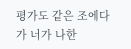평가도 같은 조에다가 너가 나한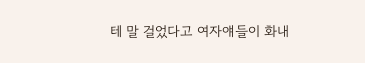테 말 걸었다고 여자얘들이 화내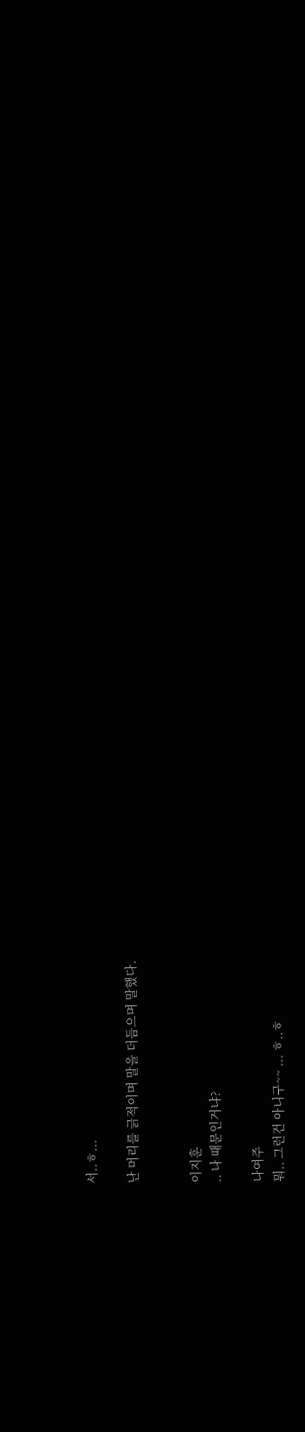서..ㅎ...

난 머리를 긁적이며 말을 더듬으며 말했다.


이지훈
.. 나 때문인거냐?

나여주
뭐.. 그런건 아니구~~ ... ㅎ..ㅎ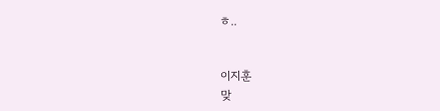ㅎ..


이지훈
맞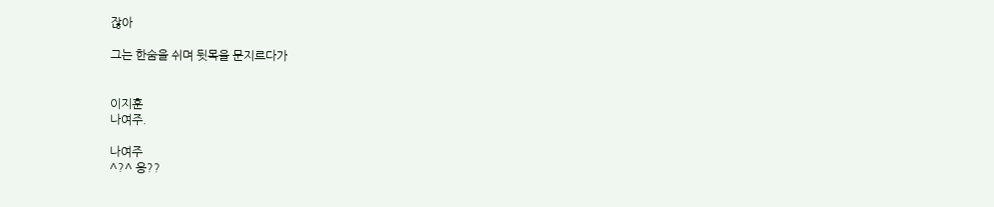잖아

그는 한숨을 쉬며 뒷목을 문지르다가


이지훈
나여주.

나여주
^?^ 응??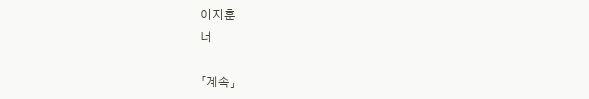이지훈
너

「계속」